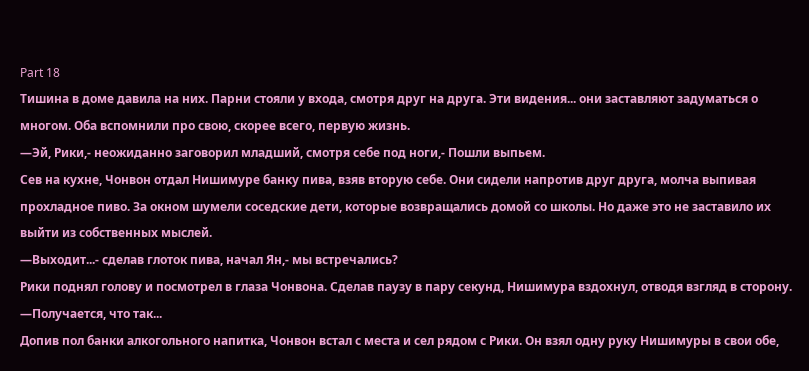Part 18
Тишина в доме давила на них. Парни стояли у входа, смотря друг на друга. Эти видения... они заставляют задуматься о многом. Оба вспомнили про свою, скорее всего, первую жизнь.
—Эй, Рики,- неожиданно заговорил младший, смотря себе под ноги,- Пошли выпьем.
Сев на кухне, Чонвон отдал Нишимуре банку пива, взяв вторую себе. Они сидели напротив друг друга, молча выпивая прохладное пиво. За окном шумели соседские дети, которые возвращались домой со школы. Но даже это не заставило их выйти из собственных мыслей.
—Выходит...- сделав глоток пива, начал Ян,- мы встречались?
Рики поднял голову и посмотрел в глаза Чонвона. Сделав паузу в пару секунд, Нишимура вздохнул, отводя взгляд в сторону.
—Получается, что так...
Допив пол банки алкогольного напитка, Чонвон встал с места и сел рядом с Рики. Он взял одну руку Нишимуры в свои обе,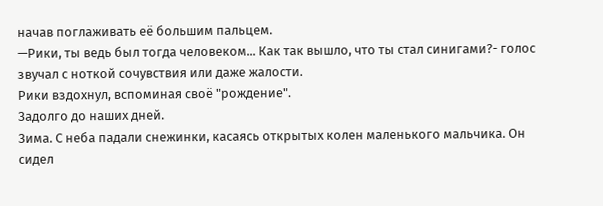начав поглаживать её большим пальцем.
—Рики, ты ведь был тогда человеком... Как так вышло, что ты стал синигами?- голос звучал с ноткой сочувствия или даже жалости.
Рики вздохнул, вспоминая своё "рождение".
Задолго до наших дней.
Зима. С неба падали снежинки, касаясь открытых колен маленького мальчика. Он сидел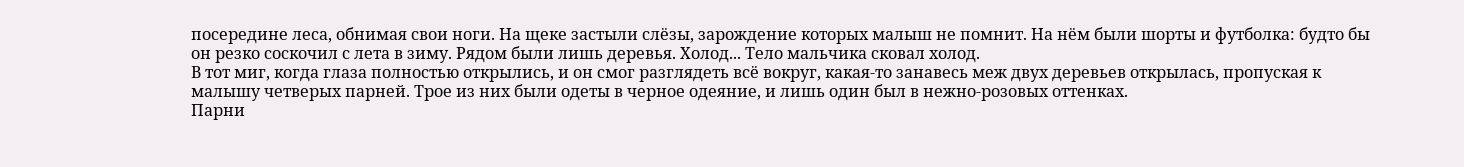посередине леса, обнимая свои ноги. На щеке застыли слёзы, зарождение которых малыш не помнит. На нём были шорты и футболка: будто бы он резко соскочил с лета в зиму. Рядом были лишь деревья. Холод... Тело мальчика сковал холод.
В тот миг, когда глаза полностью открылись, и он смог разглядеть всё вокруг, какая-то занавесь меж двух деревьев открылась, пропуская к малышу четверых парней. Трое из них были одеты в черное одеяние, и лишь один был в нежно-розовых оттенках.
Парни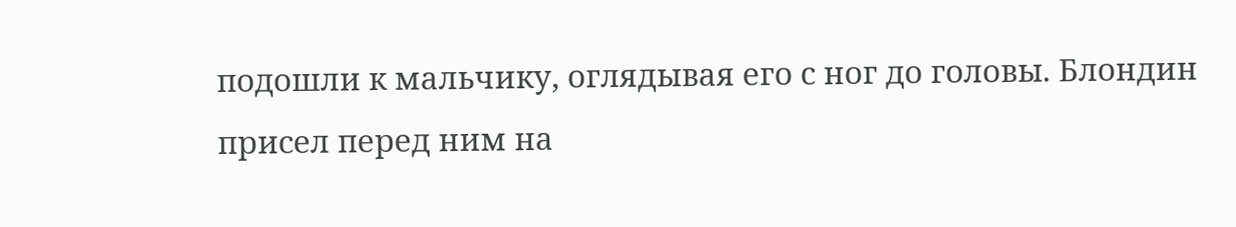подошли к мальчику, оглядывая его с ног до головы. Блондин присел перед ним на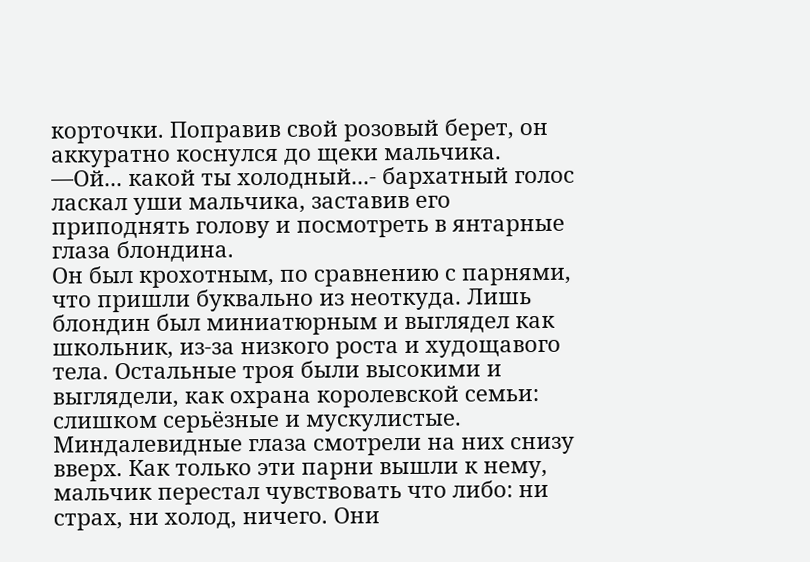корточки. Поправив свой розовый берет, он аккуратно коснулся до щеки мальчика.
—Ой... какой ты холодный...- бархатный голос ласкал уши мальчика, заставив его приподнять голову и посмотреть в янтарные глаза блондина.
Он был крохотным, по сравнению с парнями, что пришли буквально из неоткуда. Лишь блондин был миниатюрным и выглядел как школьник, из-за низкого роста и худощавого тела. Остальные троя были высокими и выглядели, как охрана королевской семьи: слишком серьёзные и мускулистые.
Миндалевидные глаза смотрели на них снизу вверх. Как только эти парни вышли к нему, мальчик перестал чувствовать что либо: ни страх, ни холод, ничего. Они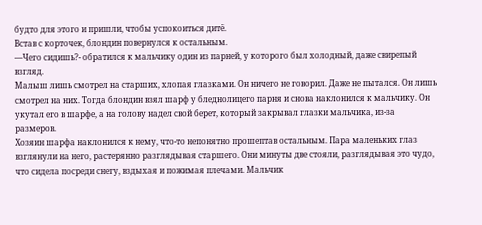будто для этого и пришли, чтобы успокоиться дитё.
Встав с корточек, блондин повернулся к остальным.
—Чего сидишь?- обратился к мальчику один из парней, у которого был холодный, даже свирепый взгляд.
Малыш лишь смотрел на старших, хлопая глазками. Он ничего не говорил. Даже не пытался. Он лишь смотрел на них. Тогда блондин взял шарф у бледнолицего парня и снова наклонился к мальчику. Он укутал его в шарфе, а на голову надел свой берет, который закрывал глазки мальчика, из-за размеров.
Хозяин шарфа наклонился к нему, что-то непонятно прошептав остальным. Пара маленьких глаз взглянули на него, растерянно разглядывая старшего. Они минуты две стояли, разглядывая это чудо, что сидела посреди снегу, вздыхая и пожимая плечами. Мальчик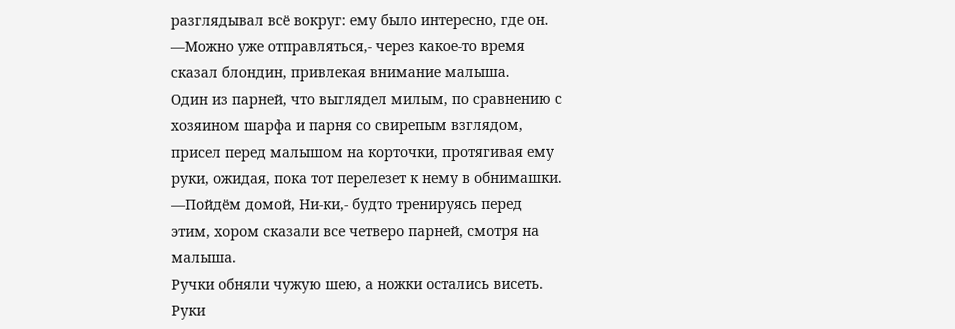разглядывал всё вокруг: ему было интересно, где он.
—Можно уже отправляться,- через какое-то время сказал блондин, привлекая внимание малыша.
Один из парней, что выглядел милым, по сравнению с хозяином шарфа и парня со свирепым взглядом, присел перед малышом на корточки, протягивая ему руки, ожидая, пока тот перелезет к нему в обнимашки.
—Пойдём домой, Ни-ки,- будто тренируясь перед этим, хором сказали все четверо парней, смотря на малыша.
Ручки обняли чужую шею, а ножки остались висеть. Руки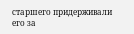старшего придерживали его за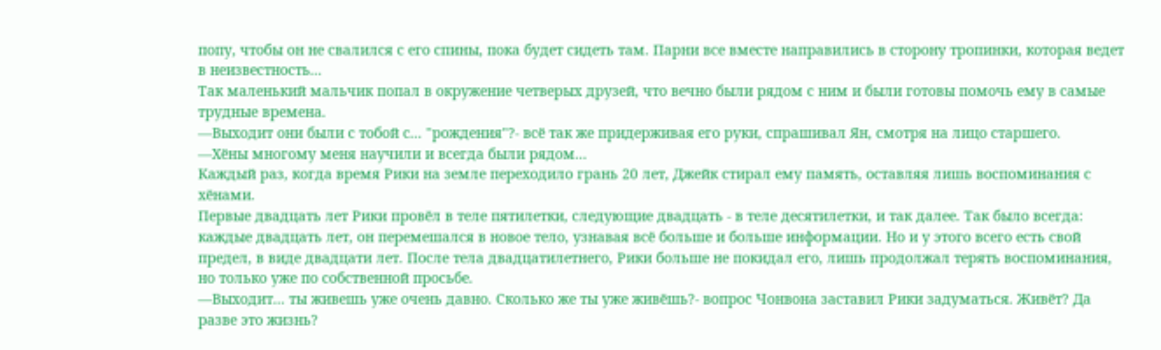попу, чтобы он не свалился с его спины, пока будет сидеть там. Парни все вместе направились в сторону тропинки, которая ведет в неизвестность...
Так маленький мальчик попал в окружение четверых друзей, что вечно были рядом с ним и были готовы помочь ему в самые трудные времена.
—Выходит они были с тобой с... "рождения"?- всё так же придерживая его руки, спрашивал Ян, смотря на лицо старшего.
—Хёны многому меня научили и всегда были рядом...
Каждый раз, когда время Рики на земле переходило грань 20 лет, Джейк стирал ему память, оставляя лишь воспоминания с хёнами.
Первые двадцать лет Рики провёл в теле пятилетки, следующие двадцать - в теле десятилетки, и так далее. Так было всегда: каждые двадцать лет, он перемешался в новое тело, узнавая всё больше и больше информации. Но и у этого всего есть свой предел, в виде двадцати лет. После тела двадцатилетнего, Рики больше не покидал его, лишь продолжал терять воспоминания, но только уже по собственной просьбе.
—Выходит... ты живешь уже очень давно. Сколько же ты уже живёшь?- вопрос Чонвона заставил Рики задуматься. Живёт? Да разве это жизнь?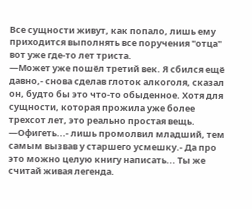Все сущности живут, как попало, лишь ему приходится выполнять все поручения "отца" вот уже где-то лет триста.
—Может уже пошёл третий век. Я сбился ещё давно,- снова сделав глоток алкоголя, сказал он, будто бы это что-то обыденное. Хотя для сущности, которая прожила уже более трехсот лет, это реально простая вещь.
—Офигеть...- лишь промолвил младший, тем самым вызвав у старшего усмешку.- Да про это можно целую книгу написать... Ты же считай живая легенда.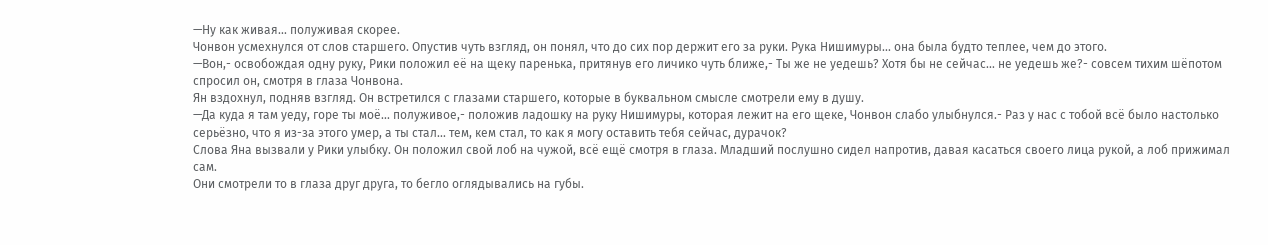—Ну как живая... полуживая скорее.
Чонвон усмехнулся от слов старшего. Опустив чуть взгляд, он понял, что до сих пор держит его за руки. Рука Нишимуры... она была будто теплее, чем до этого.
—Вон,- освобождая одну руку, Рики положил её на щеку паренька, притянув его личико чуть ближе,- Ты же не уедешь? Хотя бы не сейчас... не уедешь же?- совсем тихим шёпотом спросил он, смотря в глаза Чонвона.
Ян вздохнул, подняв взгляд. Он встретился с глазами старшего, которые в буквальном смысле смотрели ему в душу.
—Да куда я там уеду, горе ты моё... полуживое,- положив ладошку на руку Нишимуры, которая лежит на его щеке, Чонвон слабо улыбнулся.- Раз у нас с тобой всё было настолько серьёзно, что я из-за этого умер, а ты стал... тем, кем стал, то как я могу оставить тебя сейчас, дурачок?
Слова Яна вызвали у Рики улыбку. Он положил свой лоб на чужой, всё ещё смотря в глаза. Младший послушно сидел напротив, давая касаться своего лица рукой, а лоб прижимал сам.
Они смотрели то в глаза друг друга, то бегло оглядывались на губы.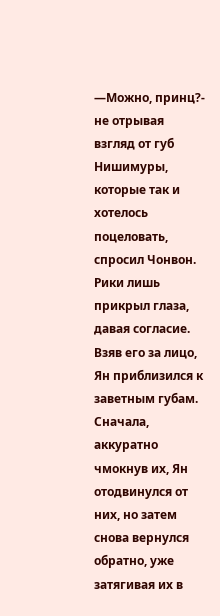—Можно, принц?- не отрывая взгляд от губ Нишимуры, которые так и хотелось поцеловать, спросил Чонвон.
Рики лишь прикрыл глаза, давая согласие. Взяв его за лицо, Ян приблизился к заветным губам. Сначала, аккуратно чмокнув их, Ян отодвинулся от них, но затем снова вернулся обратно, уже затягивая их в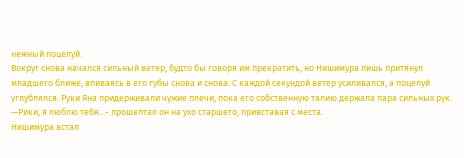нежный поцелуй.
Вокруг снова начался сильный ветер, будто бы говоря им прекратить, но Нишимура лишь притянул младшего ближе, впиваясь в его губы снова и снова. С каждой секундой ветер усиливался, а поцелуй углублялся. Руки Яна придерживали чужие плечи, пока его собственную талию держала пара сильных рук.
—Рики, я люблю тебя...- прошептал он на ухо старшего, привставая с места.
Нишимура встал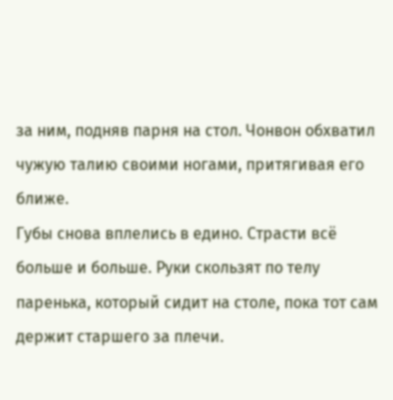за ним, подняв парня на стол. Чонвон обхватил чужую талию своими ногами, притягивая его ближе.
Губы снова вплелись в едино. Страсти всё больше и больше. Руки скользят по телу паренька, который сидит на столе, пока тот сам держит старшего за плечи.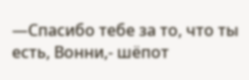—Спасибо тебе за то, что ты есть, Вонни,- шёпот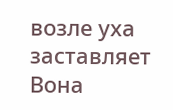возле уха заставляет Вона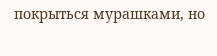покрыться мурашками, но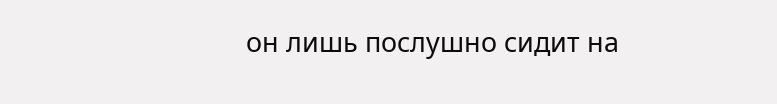он лишь послушно сидит на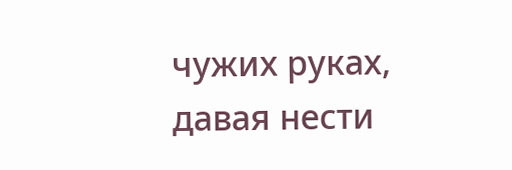чужих руках, давая нести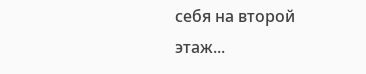себя на второй этаж...